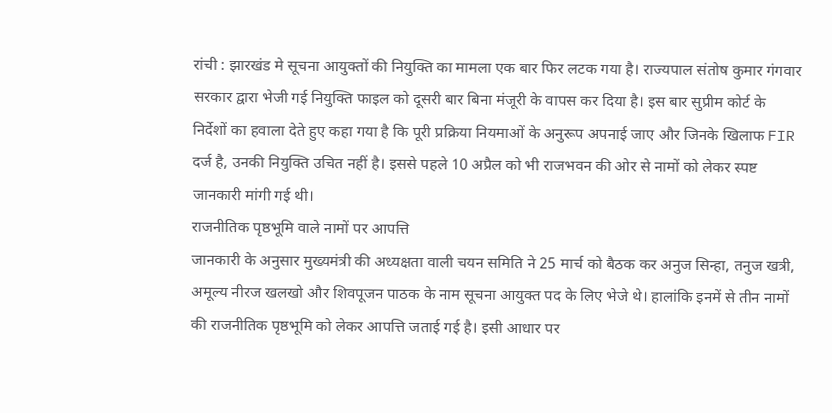रांची : झारखंड मे सूचना आयुक्तों की नियुक्ति का मामला एक बार फिर लटक गया है। राज्यपाल संतोष कुमार गंगवार सरकार द्वारा भेजी गई नियुक्ति फाइल को दूसरी बार बिना मंजूरी के वापस कर दिया है। इस बार सुप्रीम कोर्ट के निर्देशों का हवाला देते हुए कहा गया है कि पूरी प्रक्रिया नियमाओं के अनुरूप अपनाई जाए और जिनके खिलाफ FIR दर्ज है, उनकी नियुक्ति उचित नहीं है। इससे पहले 10 अप्रैल को भी राजभवन की ओर से नामों को लेकर स्पष्ट जानकारी मांगी गई थी।
राजनीतिक पृष्ठभूमि वाले नामों पर आपत्ति
जानकारी के अनुसार मुख्यमंत्री की अध्यक्षता वाली चयन समिति ने 25 मार्च को बैठक कर अनुज सिन्हा, तनुज खत्री, अमूल्य नीरज खलखो और शिवपूजन पाठक के नाम सूचना आयुक्त पद के लिए भेजे थे। हालांकि इनमें से तीन नामों की राजनीतिक पृष्ठभूमि को लेकर आपत्ति जताई गई है। इसी आधार पर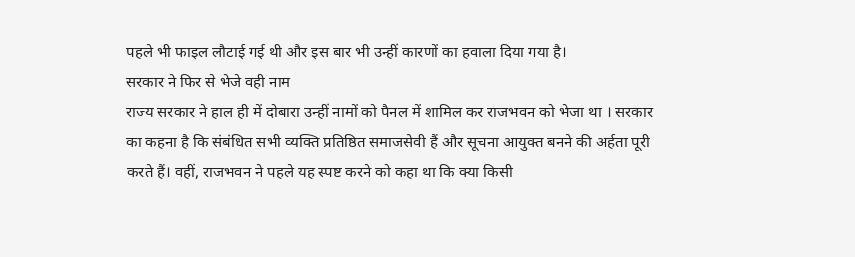पहले भी फाइल लौटाई गई थी और इस बार भी उन्हीं कारणों का हवाला दिया गया है।
सरकार ने फिर से भेजे वही नाम
राज्य सरकार ने हाल ही में दोबारा उन्हीं नामों को पैनल में शामिल कर राजभवन को भेजा था । सरकार का कहना है कि संबंधित सभी व्यक्ति प्रतिष्ठित समाजसेवी हैं और सूचना आयुक्त बनने की अर्हता पूरी करते हैं। वहीं, राजभवन ने पहले यह स्पष्ट करने को कहा था कि क्या किसी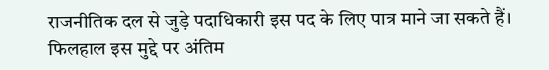राजनीतिक दल से जुड़े पदाधिकारी इस पद के लिए पात्र माने जा सकते हैं। फिलहाल इस मुद्दे पर अंतिम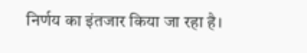निर्णय का इंतजार किया जा रहा है।